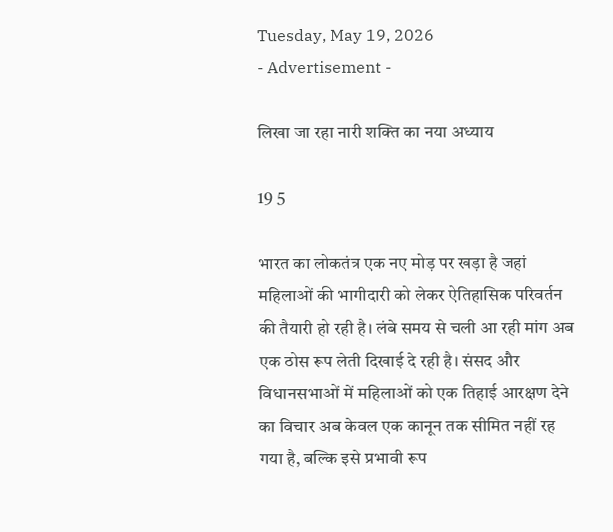Tuesday, May 19, 2026
- Advertisement -

लिखा जा रहा नारी शक्ति का नया अध्याय

19 5

भारत का लोकतंत्र एक नए मोड़ पर खड़ा है जहां महिलाओं की भागीदारी को लेकर ऐतिहासिक परिवर्तन की तैयारी हो रही है। लंबे समय से चली आ रही मांग अब एक ठोस रूप लेती दिखाई दे रही है। संसद और विधानसभाओं में महिलाओं को एक तिहाई आरक्षण देने का विचार अब केवल एक कानून तक सीमित नहीं रह गया है, बल्कि इसे प्रभावी रूप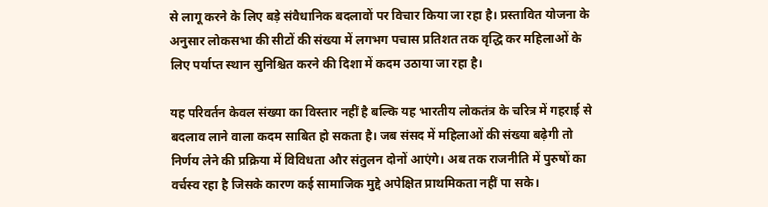से लागू करने के लिए बड़े संवैधानिक बदलावों पर विचार किया जा रहा है। प्रस्तावित योजना के अनुसार लोकसभा की सीटों की संख्या में लगभग पचास प्रतिशत तक वृद्धि कर महिलाओं के लिए पर्याप्त स्थान सुनिश्चित करने की दिशा में कदम उठाया जा रहा है।

यह परिवर्तन केवल संख्या का विस्तार नहीं है बल्कि यह भारतीय लोकतंत्र के चरित्र में गहराई से बदलाव लाने वाला कदम साबित हो सकता है। जब संसद में महिलाओं की संख्या बढ़ेगी तो निर्णय लेने की प्रक्रिया में विविधता और संतुलन दोनों आएंगे। अब तक राजनीति में पुरुषों का वर्चस्व रहा है जिसके कारण कई सामाजिक मुद्दे अपेक्षित प्राथमिकता नहीं पा सके।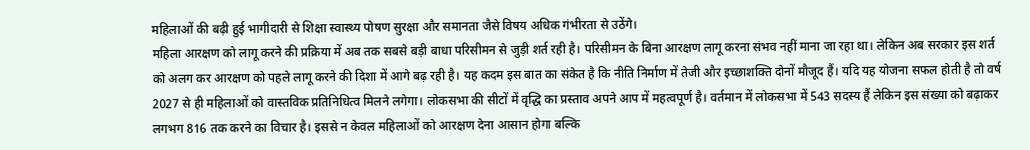महिलाओं की बढ़ी हुई भागीदारी से शिक्षा स्वास्थ्य पोषण सुरक्षा और समानता जैसे विषय अधिक गंभीरता से उठेंगे।
महिला आरक्षण को लागू करने की प्रक्रिया में अब तक सबसे बड़ी बाधा परिसीमन से जुड़ी शर्त रही है। परिसीमन के बिना आरक्षण लागू करना संभव नहीं माना जा रहा था। लेकिन अब सरकार इस शर्त को अलग कर आरक्षण को पहले लागू करने की दिशा में आगे बढ़ रही है। यह कदम इस बात का संकेत है कि नीति निर्माण में तेजी और इच्छाशक्ति दोनों मौजूद हैं। यदि यह योजना सफल होती है तो वर्ष 2027 से ही महिलाओं को वास्तविक प्रतिनिधित्व मिलने लगेगा। लोकसभा की सीटों में वृद्धि का प्रस्ताव अपने आप में महत्वपूर्ण है। वर्तमान में लोकसभा में 543 सदस्य हैं लेकिन इस संख्या को बढ़ाकर लगभग 816 तक करने का विचार है। इससे न केवल महिलाओं को आरक्षण देना आसान होगा बल्कि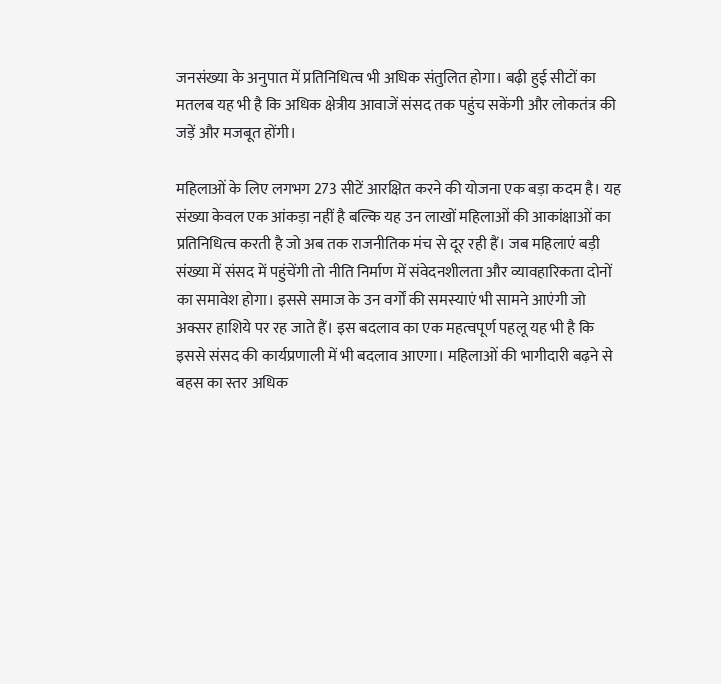जनसंख्या के अनुपात में प्रतिनिधित्व भी अधिक संतुलित होगा। बढ़ी हुई सीटों का मतलब यह भी है कि अधिक क्षेत्रीय आवाजें संसद तक पहुंच सकेंगी और लोकतंत्र की जड़ें और मजबूत होंगी।

महिलाओं के लिए लगभग 273 सीटें आरक्षित करने की योजना एक बड़ा कदम है। यह संख्या केवल एक आंकड़ा नहीं है बल्कि यह उन लाखों महिलाओं की आकांक्षाओं का प्रतिनिधित्व करती है जो अब तक राजनीतिक मंच से दूर रही हैं। जब महिलाएं बड़ी संख्या में संसद में पहुंचेंगी तो नीति निर्माण में संवेदनशीलता और व्यावहारिकता दोनों का समावेश होगा। इससे समाज के उन वर्गों की समस्याएं भी सामने आएंगी जो अक्सर हाशिये पर रह जाते हैं। इस बदलाव का एक महत्वपूर्ण पहलू यह भी है कि इससे संसद की कार्यप्रणाली में भी बदलाव आएगा। महिलाओं की भागीदारी बढ़ने से बहस का स्तर अधिक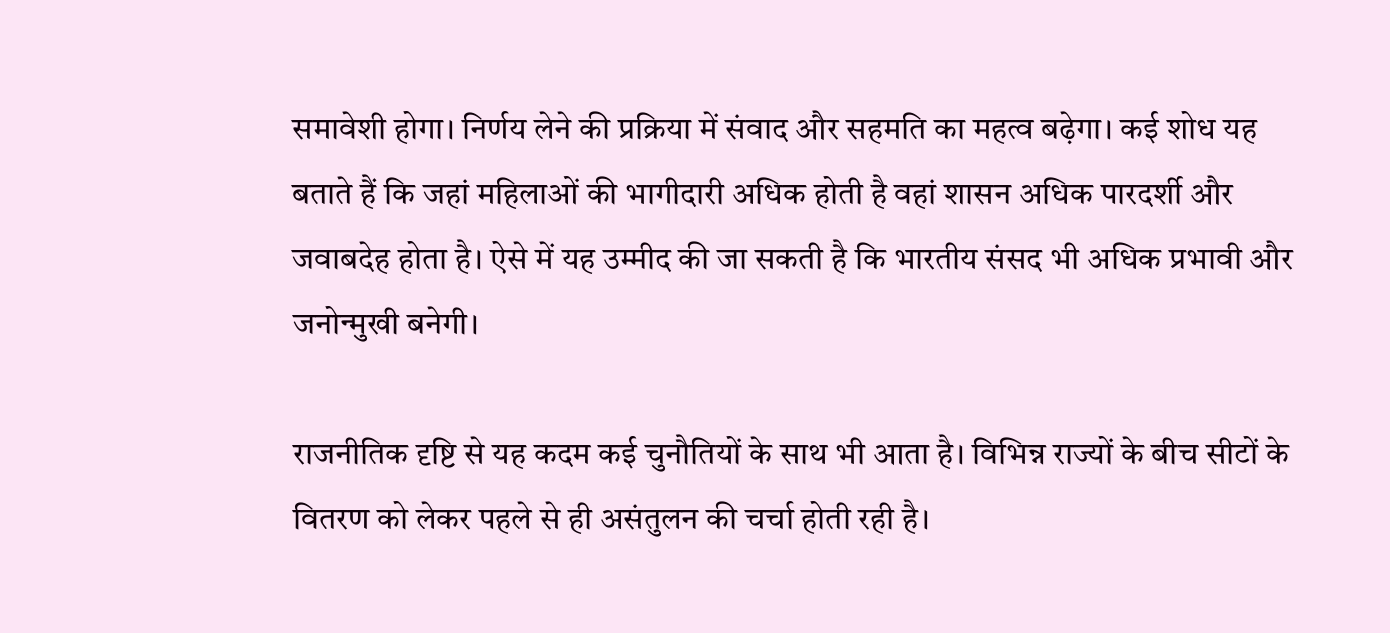समावेशी होगा। निर्णय लेने की प्रक्रिया में संवाद और सहमति का महत्व बढ़ेगा। कई शोध यह बताते हैं कि जहां महिलाओं की भागीदारी अधिक होती है वहां शासन अधिक पारदर्शी और जवाबदेह होता है। ऐसे में यह उम्मीद की जा सकती है कि भारतीय संसद भी अधिक प्रभावी और जनोन्मुखी बनेगी।

राजनीतिक दृष्टि से यह कदम कई चुनौतियों के साथ भी आता है। विभिन्न राज्यों के बीच सीटों के वितरण को लेकर पहले से ही असंतुलन की चर्चा होती रही है।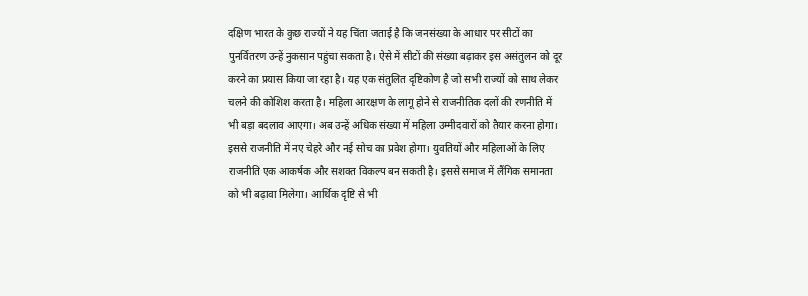दक्षिण भारत के कुछ राज्यों ने यह चिंता जताई है कि जनसंख्या के आधार पर सीटों का पुनर्वितरण उन्हें नुकसान पहुंचा सकता है। ऐसे में सीटों की संख्या बढ़ाकर इस असंतुलन को दूर करने का प्रयास किया जा रहा है। यह एक संतुलित दृष्टिकोण है जो सभी राज्यों को साथ लेकर चलने की कोशिश करता है। महिला आरक्षण के लागू होने से राजनीतिक दलों की रणनीति में भी बड़ा बदलाव आएगा। अब उन्हें अधिक संख्या में महिला उम्मीदवारों को तैयार करना होगा। इससे राजनीति में नए चेहरे और नई सोच का प्रवेश होगा। युवतियों और महिलाओं के लिए राजनीति एक आकर्षक और सशक्त विकल्प बन सकती है। इससे समाज में लैंगिक समानता को भी बढ़ावा मिलेगा। आर्थिक दृष्टि से भी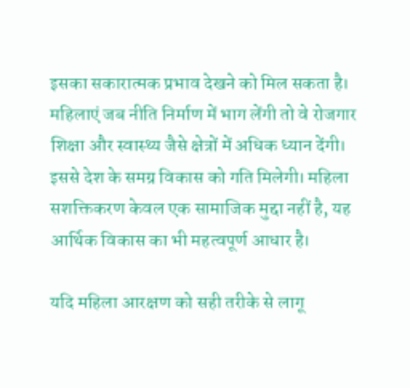इसका सकारात्मक प्रभाव देखने को मिल सकता है। महिलाएं जब नीति निर्माण में भाग लेंगी तो वे रोजगार शिक्षा और स्वास्थ्य जैसे क्षेत्रों में अधिक ध्यान देंगी। इससे देश के समग्र विकास को गति मिलेगी। महिला सशक्तिकरण केवल एक सामाजिक मुद्दा नहीं है, यह आर्थिक विकास का भी महत्वपूर्ण आधार है।

यदि महिला आरक्षण को सही तरीके से लागू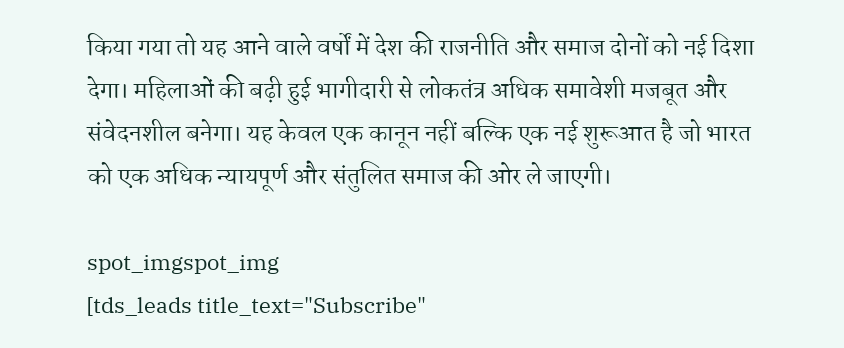किया गया तो यह आने वाले वर्षों में देश की राजनीति और समाज दोनों को नई दिशा देगा। महिलाओं की बढ़ी हुई भागीदारी से लोकतंत्र अधिक समावेशी मजबूत और संवेदनशील बनेगा। यह केवल एक कानून नहीं बल्कि एक नई शुरूआत है जो भारत को एक अधिक न्यायपूर्ण और संतुलित समाज की ओर ले जाएगी।

spot_imgspot_img
[tds_leads title_text="Subscribe"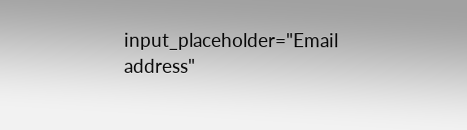input_placeholder="Email address"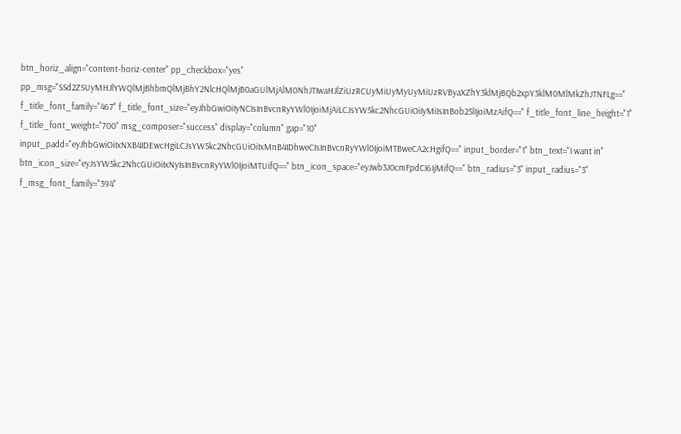btn_horiz_align="content-horiz-center" pp_checkbox="yes" pp_msg="SSd2ZSUyMHJlYWQlMjBhbmQlMjBhY2NlcHQlMjB0aGUlMjAlM0NhJTIwaHJlZiUzRCUyMiUyMyUyMiUzRVByaXZhY3klMjBQb2xpY3klM0MlMkZhJTNFLg==" f_title_font_family="467" f_title_font_size="eyJhbGwiOiIyNCIsInBvcnRyYWl0IjoiMjAiLCJsYW5kc2NhcGUiOiIyMiIsInBob25lIjoiMzAifQ==" f_title_font_line_height="1" f_title_font_weight="700" msg_composer="success" display="column" gap="10" input_padd="eyJhbGwiOiIxNXB4IDEwcHgiLCJsYW5kc2NhcGUiOiIxMnB4IDhweCIsInBvcnRyYWl0IjoiMTBweCA2cHgifQ==" input_border="1" btn_text="I want in" btn_icon_size="eyJsYW5kc2NhcGUiOiIxNyIsInBvcnRyYWl0IjoiMTUifQ==" btn_icon_space="eyJwb3J0cmFpdCI6IjMifQ==" btn_radius="3" input_radius="3" f_msg_font_family="394"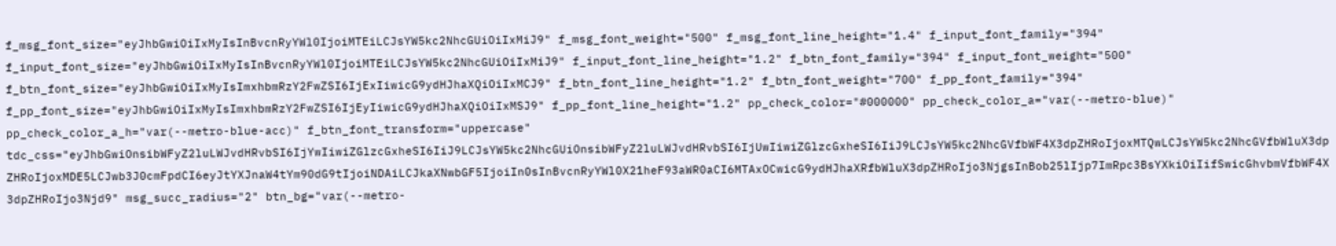f_msg_font_size="eyJhbGwiOiIxMyIsInBvcnRyYWl0IjoiMTEiLCJsYW5kc2NhcGUiOiIxMiJ9" f_msg_font_weight="500" f_msg_font_line_height="1.4" f_input_font_family="394" f_input_font_size="eyJhbGwiOiIxMyIsInBvcnRyYWl0IjoiMTEiLCJsYW5kc2NhcGUiOiIxMiJ9" f_input_font_line_height="1.2" f_btn_font_family="394" f_input_font_weight="500" f_btn_font_size="eyJhbGwiOiIxMyIsImxhbmRzY2FwZSI6IjExIiwicG9ydHJhaXQiOiIxMCJ9" f_btn_font_line_height="1.2" f_btn_font_weight="700" f_pp_font_family="394" f_pp_font_size="eyJhbGwiOiIxMyIsImxhbmRzY2FwZSI6IjEyIiwicG9ydHJhaXQiOiIxMSJ9" f_pp_font_line_height="1.2" pp_check_color="#000000" pp_check_color_a="var(--metro-blue)" pp_check_color_a_h="var(--metro-blue-acc)" f_btn_font_transform="uppercase" tdc_css="eyJhbGwiOnsibWFyZ2luLWJvdHRvbSI6IjYwIiwiZGlzcGxheSI6IiJ9LCJsYW5kc2NhcGUiOnsibWFyZ2luLWJvdHRvbSI6IjUwIiwiZGlzcGxheSI6IiJ9LCJsYW5kc2NhcGVfbWF4X3dpZHRoIjoxMTQwLCJsYW5kc2NhcGVfbWluX3dpZHRoIjoxMDE5LCJwb3J0cmFpdCI6eyJtYXJnaW4tYm90dG9tIjoiNDAiLCJkaXNwbGF5IjoiIn0sInBvcnRyYWl0X21heF93aWR0aCI6MTAxOCwicG9ydHJhaXRfbWluX3dpZHRoIjo3NjgsInBob25lIjp7ImRpc3BsYXkiOiIifSwicGhvbmVfbWF4X3dpZHRoIjo3Njd9" msg_succ_radius="2" btn_bg="var(--metro-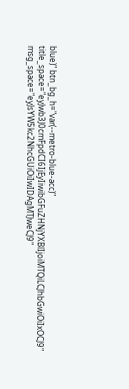blue)" btn_bg_h="var(--metro-blue-acc)" title_space="eyJwb3J0cmFpdCI6IjEyIiwibGFuZHNjYXBlIjoiMTQiLCJhbGwiOiIxOCJ9" msg_space="eyJsYW5kc2NhcGUiOiIwIDAgMTJweCJ9"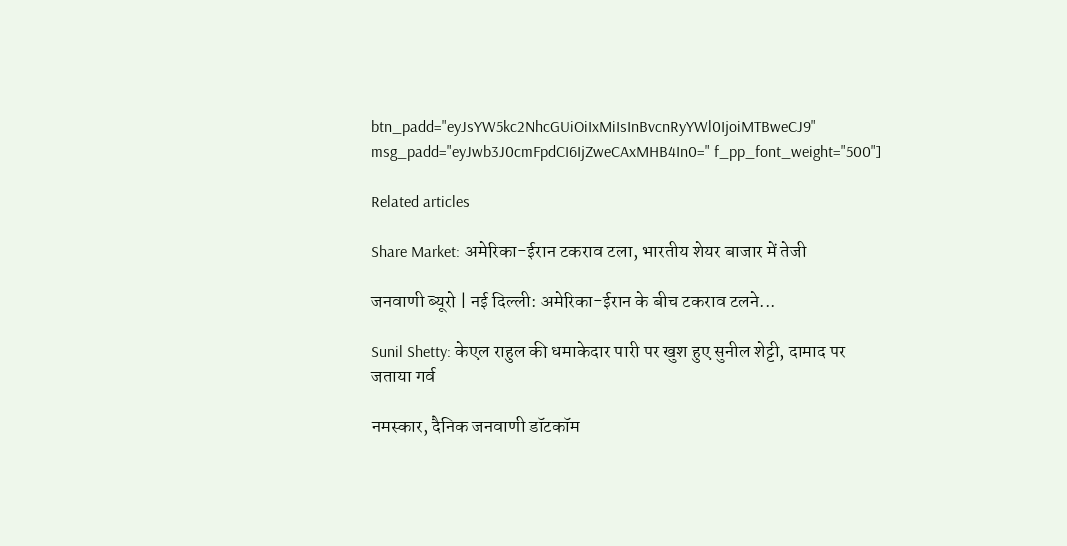btn_padd="eyJsYW5kc2NhcGUiOiIxMiIsInBvcnRyYWl0IjoiMTBweCJ9" msg_padd="eyJwb3J0cmFpdCI6IjZweCAxMHB4In0=" f_pp_font_weight="500"]

Related articles

Share Market: अमेरिका-ईरान टकराव टला, भारतीय शेयर बाजार में तेजी

जनवाणी ब्यूरो | नई दिल्ली: अमेरिका-ईरान के बीच टकराव टलने...

Sunil Shetty: केएल राहुल की धमाकेदार पारी पर खुश हुए सुनील शेट्टी, दामाद पर जताया गर्व

नमस्कार, दैनिक जनवाणी डॉटकॉम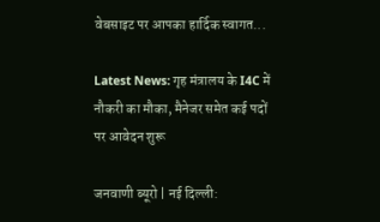वेबसाइट पर आपका हार्दिक स्वागत...

Latest News: गृह मंत्रालय के I4C में नौकरी का मौका, मैनेजर समेत कई पदों पर आवेदन शुरू

जनवाणी ब्यूरो | नई दिल्ली: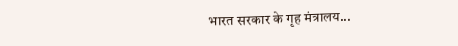भारत सरकार के गृह मंत्रालय...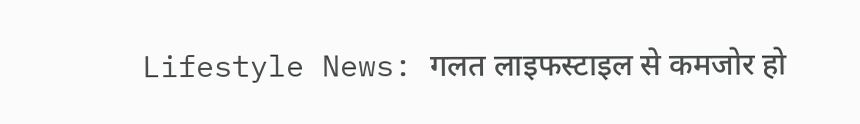Lifestyle News: गलत लाइफस्टाइल से कमजोर हो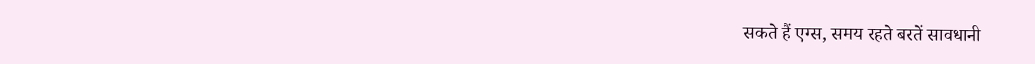सकते हैं एग्स, समय रहते बरतें सावधानी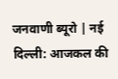जनवाणी ब्यूरो | नई दिल्ली: आजकल की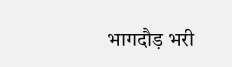भागदौड़ भरी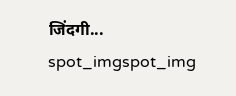जिंदगी...
spot_imgspot_img